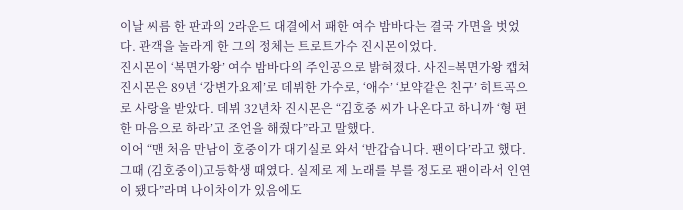이날 씨름 한 판과의 2라운드 대결에서 패한 여수 밤바다는 결국 가면을 벗었다. 관객을 놀라게 한 그의 정체는 트로트가수 진시몬이었다.
진시몬이 ‘복면가왕’ 여수 밤바다의 주인공으로 밝혀졌다. 사진=복면가왕 캡쳐
진시몬은 89년 ‘강변가요제’로 데뷔한 가수로, ‘애수’ ‘보약같은 친구’ 히트곡으로 사랑을 받았다. 데뷔 32년차 진시몬은 “김호중 씨가 나온다고 하니까 ‘형 편한 마음으로 하라’고 조언을 해줬다”라고 말했다.
이어 “맨 처음 만남이 호중이가 대기실로 와서 ‘반갑습니다. 팬이다’라고 했다. 그때 (김호중이)고등학생 때였다. 실제로 제 노래를 부를 정도로 팬이라서 인연이 됐다”라며 나이차이가 있음에도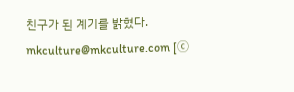친구가 된 계기를 밝혔다. mkculture@mkculture.com [ⓒ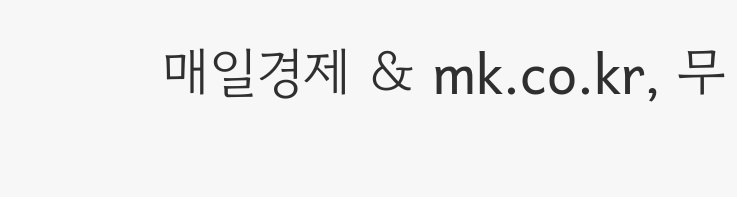매일경제 & mk.co.kr, 무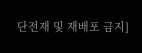단전재 및 재배포 금지]